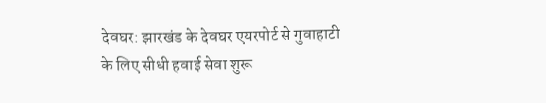देवघर: झारखंड के देवघर एयरपोर्ट से गुवाहाटी के लिए सीधी हवाई सेवा शुरू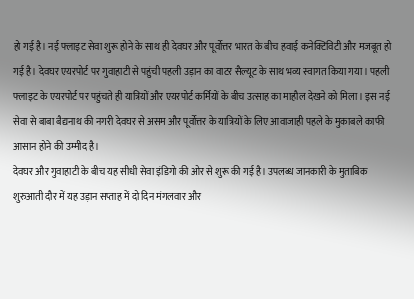हो गई है। नई फ्लाइट सेवा शुरू होने के साथ ही देवघर और पूर्वोत्तर भारत के बीच हवाई कनेक्टिविटी और मजबूत हो गई है। देवघर एयरपोर्ट पर गुवाहाटी से पहुंची पहली उड़ान का वाटर सैल्यूट के साथ भव्य स्वागत किया गया। पहली फ्लाइट के एयरपोर्ट पर पहुंचते ही यात्रियों और एयरपोर्ट कर्मियों के बीच उत्साह का माहौल देखने को मिला। इस नई सेवा से बाबा बैद्यनाथ की नगरी देवघर से असम और पूर्वोत्तर के यात्रियों के लिए आवाजाही पहले के मुकाबले काफी आसान होने की उम्मीद है।
देवघर और गुवाहाटी के बीच यह सीधी सेवा इंडिगो की ओर से शुरू की गई है। उपलब्ध जानकारी के मुताबिक शुरुआती दौर में यह उड़ान सप्ताह में दो दिन मंगलवार और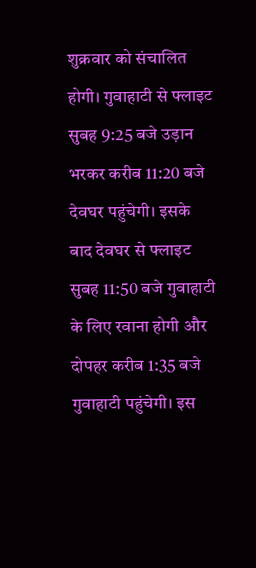शुक्रवार को संचालित होगी। गुवाहाटी से फ्लाइट सुबह 9:25 बजे उड़ान भरकर करीब 11:20 बजे देवघर पहुंचेगी। इसके बाद देवघर से फ्लाइट सुबह 11:50 बजे गुवाहाटी के लिए रवाना होगी और दोपहर करीब 1:35 बजे गुवाहाटी पहुंचेगी। इस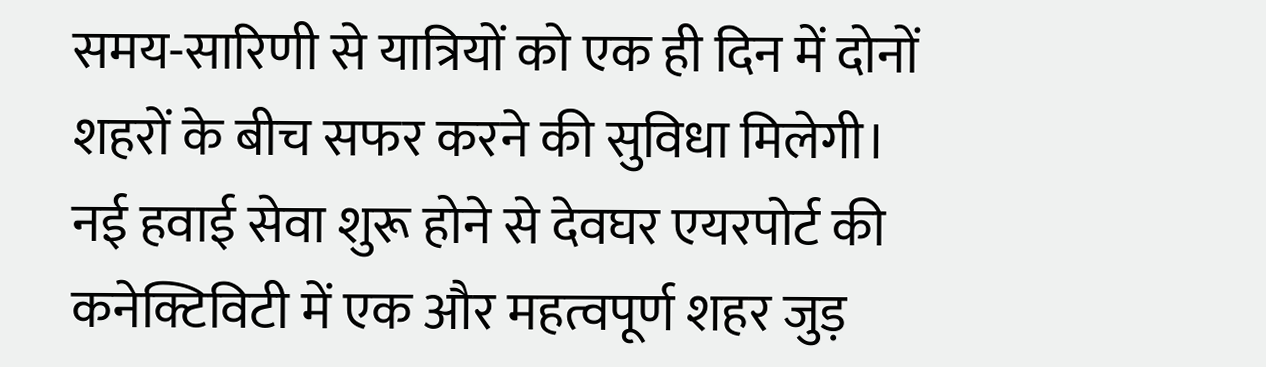समय-सारिणी से यात्रियों को एक ही दिन में दोनों शहरों के बीच सफर करने की सुविधा मिलेगी।
नई हवाई सेवा शुरू होने से देवघर एयरपोर्ट की कनेक्टिविटी में एक और महत्वपूर्ण शहर जुड़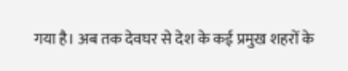गया है। अब तक देवघर से देश के कई प्रमुख शहरों के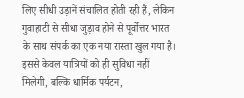लिए सीधी उड़ानें संचालित होती रही हैं, लेकिन गुवाहाटी से सीधा जुड़ाव होने से पूर्वोत्तर भारत के साथ संपर्क का एक नया रास्ता खुल गया है। इससे केवल यात्रियों को ही सुविधा नहीं मिलेगी, बल्कि धार्मिक पर्यटन,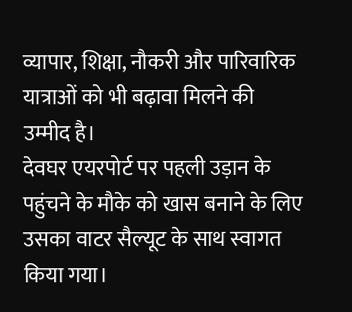व्यापार, शिक्षा, नौकरी और पारिवारिक यात्राओं को भी बढ़ावा मिलने की उम्मीद है।
देवघर एयरपोर्ट पर पहली उड़ान के पहुंचने के मौके को खास बनाने के लिए उसका वाटर सैल्यूट के साथ स्वागत किया गया।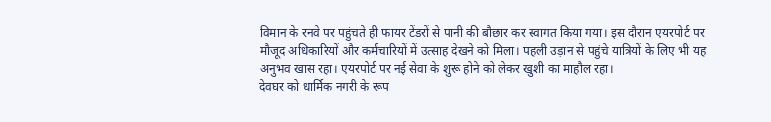विमान के रनवे पर पहुंचते ही फायर टेंडरों से पानी की बौछार कर स्वागत किया गया। इस दौरान एयरपोर्ट पर मौजूद अधिकारियों और कर्मचारियों में उत्साह देखने को मिला। पहली उड़ान से पहुंचे यात्रियों के लिए भी यह अनुभव खास रहा। एयरपोर्ट पर नई सेवा के शुरू होने को लेकर खुशी का माहौल रहा।
देवघर को धार्मिक नगरी के रूप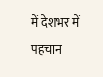में देशभर में पहचान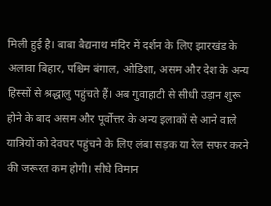मिली हुई है। बाबा बैद्यनाथ मंदिर में दर्शन के लिए झारखंड के अलावा बिहार, पश्चिम बंगाल, ओडिशा, असम और देश के अन्य हिस्सों से श्रद्धालु पहुंचते हैं। अब गुवाहाटी से सीधी उड़ान शुरू होने के बाद असम और पूर्वोत्तर के अन्य इलाकों से आने वाले यात्रियों को देवघर पहुंचने के लिए लंबा सड़क या रेल सफर करने की जरूरत कम होगी। सीधे विमान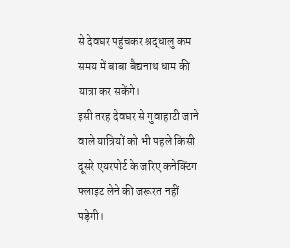से देवघर पहुंचकर श्रद्धालु कम समय में बाबा बैद्यनाथ धाम की यात्रा कर सकेंगे।
इसी तरह देवघर से गुवाहाटी जाने वाले यात्रियों को भी पहले किसी दूसरे एयरपोर्ट के जरिए कनेक्टिंग फ्लाइट लेने की जरूरत नहीं पड़ेगी।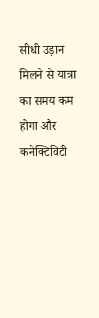सीधी उड़ान मिलने से यात्रा का समय कम होगा और कनेक्टिविटी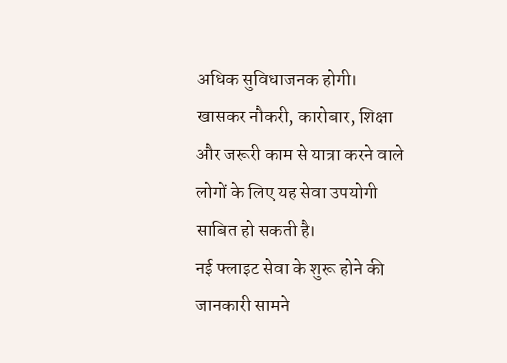अधिक सुविधाजनक होगी। खासकर नौकरी, कारोबार, शिक्षा और जरूरी काम से यात्रा करने वाले लोगों के लिए यह सेवा उपयोगी साबित हो सकती है।
नई फ्लाइट सेवा के शुरू होने की जानकारी सामने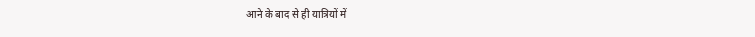आने के बाद से ही यात्रियों में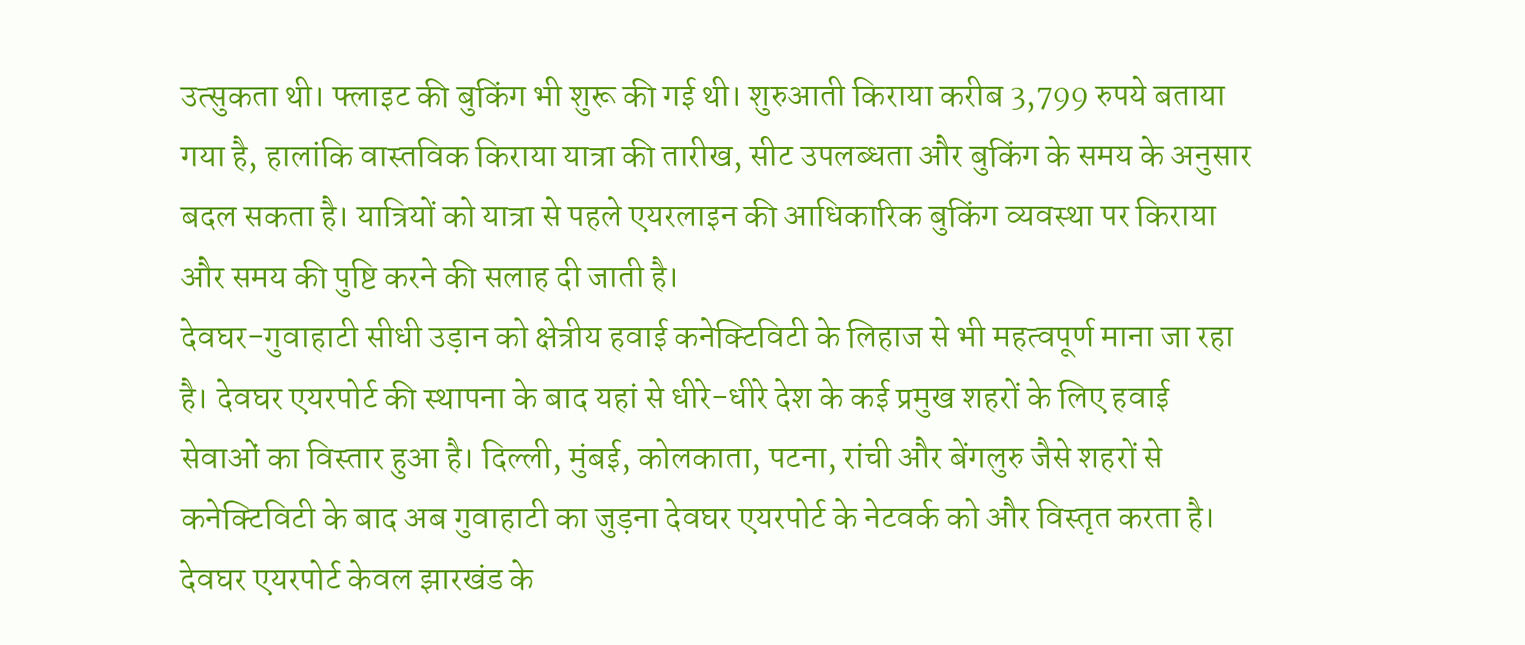उत्सुकता थी। फ्लाइट की बुकिंग भी शुरू की गई थी। शुरुआती किराया करीब 3,799 रुपये बताया गया है, हालांकि वास्तविक किराया यात्रा की तारीख, सीट उपलब्धता और बुकिंग के समय के अनुसार बदल सकता है। यात्रियों को यात्रा से पहले एयरलाइन की आधिकारिक बुकिंग व्यवस्था पर किराया और समय की पुष्टि करने की सलाह दी जाती है।
देवघर-गुवाहाटी सीधी उड़ान को क्षेत्रीय हवाई कनेक्टिविटी के लिहाज से भी महत्वपूर्ण माना जा रहा है। देवघर एयरपोर्ट की स्थापना के बाद यहां से धीरे-धीरे देश के कई प्रमुख शहरों के लिए हवाई सेवाओं का विस्तार हुआ है। दिल्ली, मुंबई, कोलकाता, पटना, रांची और बेंगलुरु जैसे शहरों से कनेक्टिविटी के बाद अब गुवाहाटी का जुड़ना देवघर एयरपोर्ट के नेटवर्क को और विस्तृत करता है।
देवघर एयरपोर्ट केवल झारखंड के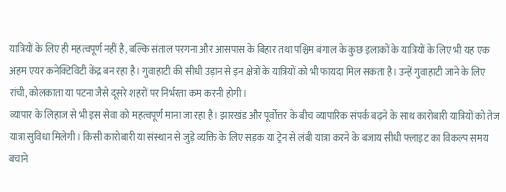यात्रियों के लिए ही महत्वपूर्ण नहीं है, बल्कि संताल परगना और आसपास के बिहार तथा पश्चिम बंगाल के कुछ इलाकों के यात्रियों के लिए भी यह एक अहम एयर कनेक्टिविटी केंद्र बन रहा है। गुवाहाटी की सीधी उड़ान से इन क्षेत्रों के यात्रियों को भी फायदा मिल सकता है। उन्हें गुवाहाटी जाने के लिए रांची, कोलकाता या पटना जैसे दूसरे शहरों पर निर्भरता कम करनी होगी।
व्यापार के लिहाज से भी इस सेवा को महत्वपूर्ण माना जा रहा है। झारखंड और पूर्वोत्तर के बीच व्यापारिक संपर्क बढ़ने के साथ कारोबारी यात्रियों को तेज यात्रा सुविधा मिलेगी। किसी कारोबारी या संस्थान से जुड़े व्यक्ति के लिए सड़क या ट्रेन से लंबी यात्रा करने के बजाय सीधी फ्लाइट का विकल्प समय बचाने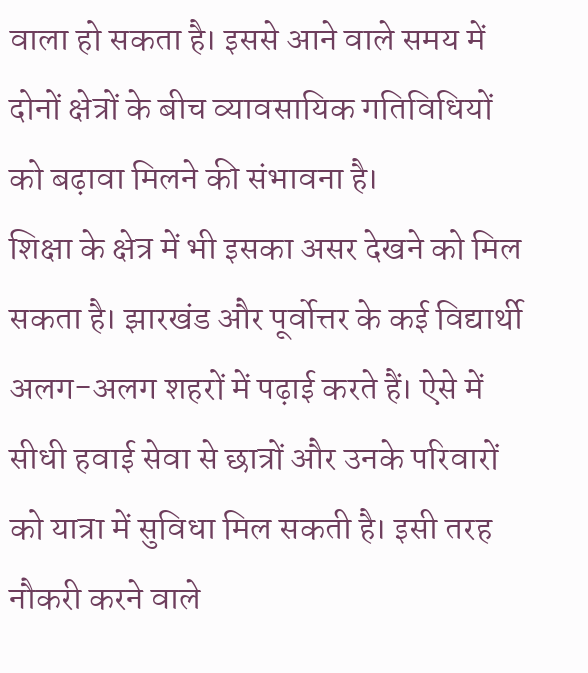वाला हो सकता है। इससे आने वाले समय में दोनों क्षेत्रों के बीच व्यावसायिक गतिविधियों को बढ़ावा मिलने की संभावना है।
शिक्षा के क्षेत्र में भी इसका असर देखने को मिल सकता है। झारखंड और पूर्वोत्तर के कई विद्यार्थी अलग-अलग शहरों में पढ़ाई करते हैं। ऐसे में सीधी हवाई सेवा से छात्रों और उनके परिवारों को यात्रा में सुविधा मिल सकती है। इसी तरह नौकरी करने वाले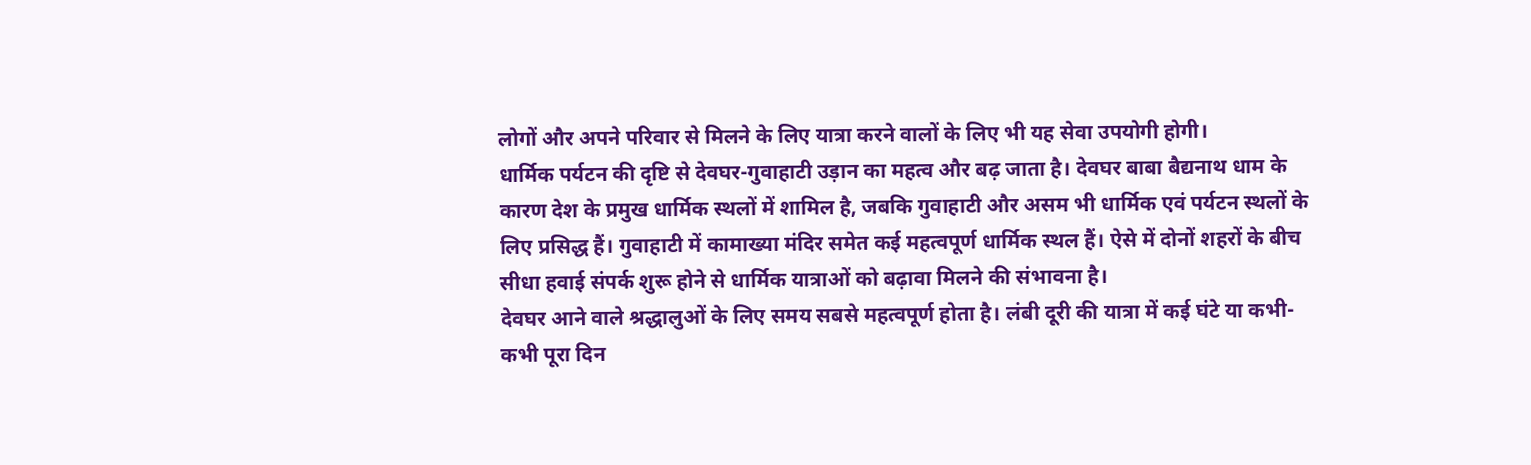लोगों और अपने परिवार से मिलने के लिए यात्रा करने वालों के लिए भी यह सेवा उपयोगी होगी।
धार्मिक पर्यटन की दृष्टि से देवघर-गुवाहाटी उड़ान का महत्व और बढ़ जाता है। देवघर बाबा बैद्यनाथ धाम के कारण देश के प्रमुख धार्मिक स्थलों में शामिल है, जबकि गुवाहाटी और असम भी धार्मिक एवं पर्यटन स्थलों के लिए प्रसिद्ध हैं। गुवाहाटी में कामाख्या मंदिर समेत कई महत्वपूर्ण धार्मिक स्थल हैं। ऐसे में दोनों शहरों के बीच सीधा हवाई संपर्क शुरू होने से धार्मिक यात्राओं को बढ़ावा मिलने की संभावना है।
देवघर आने वाले श्रद्धालुओं के लिए समय सबसे महत्वपूर्ण होता है। लंबी दूरी की यात्रा में कई घंटे या कभी-कभी पूरा दिन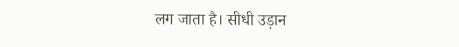लग जाता है। सीधी उड़ान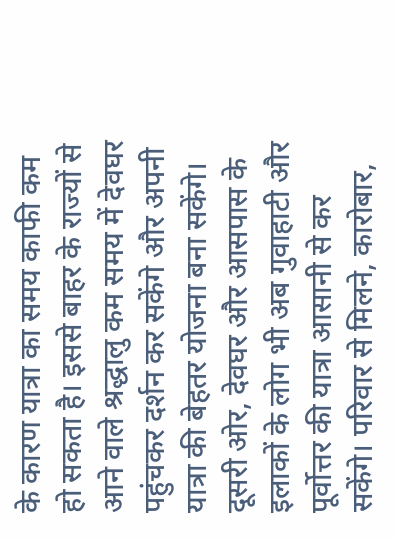के कारण यात्रा का समय काफी कम हो सकता है। इससे बाहर के राज्यों से आने वाले श्रद्धालु कम समय में देवघर पहुंचकर दर्शन कर सकेंगे और अपनी यात्रा की बेहतर योजना बना सकेंगे।
दूसरी ओर, देवघर और आसपास के इलाकों के लोग भी अब गुवाहाटी और पूर्वोत्तर की यात्रा आसानी से कर सकेंगे। परिवार से मिलने, कारोबार,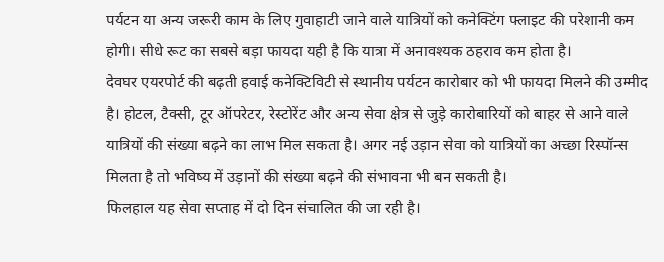पर्यटन या अन्य जरूरी काम के लिए गुवाहाटी जाने वाले यात्रियों को कनेक्टिंग फ्लाइट की परेशानी कम होगी। सीधे रूट का सबसे बड़ा फायदा यही है कि यात्रा में अनावश्यक ठहराव कम होता है।
देवघर एयरपोर्ट की बढ़ती हवाई कनेक्टिविटी से स्थानीय पर्यटन कारोबार को भी फायदा मिलने की उम्मीद है। होटल, टैक्सी, टूर ऑपरेटर, रेस्टोरेंट और अन्य सेवा क्षेत्र से जुड़े कारोबारियों को बाहर से आने वाले यात्रियों की संख्या बढ़ने का लाभ मिल सकता है। अगर नई उड़ान सेवा को यात्रियों का अच्छा रिस्पॉन्स मिलता है तो भविष्य में उड़ानों की संख्या बढ़ने की संभावना भी बन सकती है।
फिलहाल यह सेवा सप्ताह में दो दिन संचालित की जा रही है।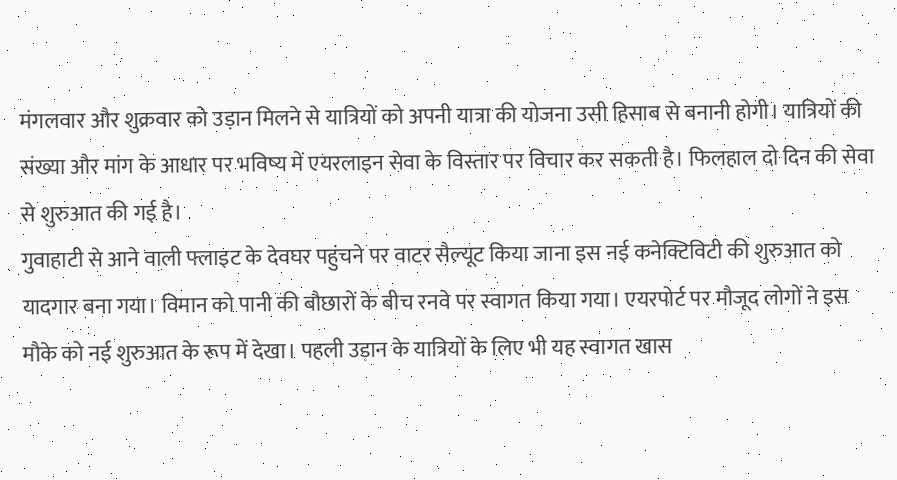मंगलवार और शुक्रवार को उड़ान मिलने से यात्रियों को अपनी यात्रा की योजना उसी हिसाब से बनानी होगी। यात्रियों की संख्या और मांग के आधार पर भविष्य में एयरलाइन सेवा के विस्तार पर विचार कर सकती है। फिलहाल दो दिन की सेवा से शुरुआत की गई है।
गुवाहाटी से आने वाली फ्लाइट के देवघर पहुंचने पर वाटर सैल्यूट किया जाना इस नई कनेक्टिविटी की शुरुआत को यादगार बना गया। विमान को पानी की बौछारों के बीच रनवे पर स्वागत किया गया। एयरपोर्ट पर मौजूद लोगों ने इस मौके को नई शुरुआत के रूप में देखा। पहली उड़ान के यात्रियों के लिए भी यह स्वागत खास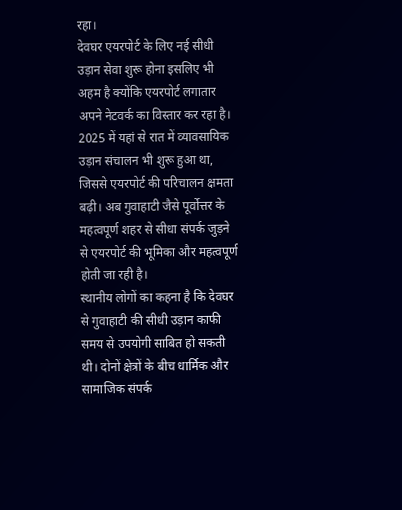रहा।
देवघर एयरपोर्ट के लिए नई सीधी उड़ान सेवा शुरू होना इसलिए भी अहम है क्योंकि एयरपोर्ट लगातार अपने नेटवर्क का विस्तार कर रहा है। 2025 में यहां से रात में व्यावसायिक उड़ान संचालन भी शुरू हुआ था, जिससे एयरपोर्ट की परिचालन क्षमता बढ़ी। अब गुवाहाटी जैसे पूर्वोत्तर के महत्वपूर्ण शहर से सीधा संपर्क जुड़ने से एयरपोर्ट की भूमिका और महत्वपूर्ण होती जा रही है।
स्थानीय लोगों का कहना है कि देवघर से गुवाहाटी की सीधी उड़ान काफी समय से उपयोगी साबित हो सकती थी। दोनों क्षेत्रों के बीच धार्मिक और सामाजिक संपर्क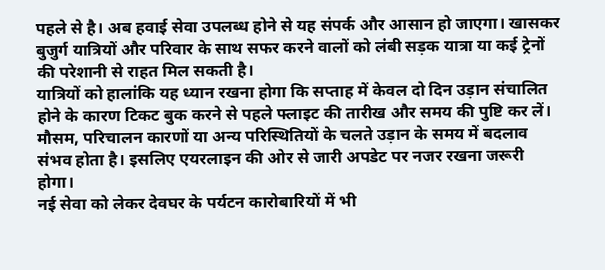पहले से है। अब हवाई सेवा उपलब्ध होने से यह संपर्क और आसान हो जाएगा। खासकर बुजुर्ग यात्रियों और परिवार के साथ सफर करने वालों को लंबी सड़क यात्रा या कई ट्रेनों की परेशानी से राहत मिल सकती है।
यात्रियों को हालांकि यह ध्यान रखना होगा कि सप्ताह में केवल दो दिन उड़ान संचालित होने के कारण टिकट बुक करने से पहले फ्लाइट की तारीख और समय की पुष्टि कर लें। मौसम, परिचालन कारणों या अन्य परिस्थितियों के चलते उड़ान के समय में बदलाव संभव होता है। इसलिए एयरलाइन की ओर से जारी अपडेट पर नजर रखना जरूरी होगा।
नई सेवा को लेकर देवघर के पर्यटन कारोबारियों में भी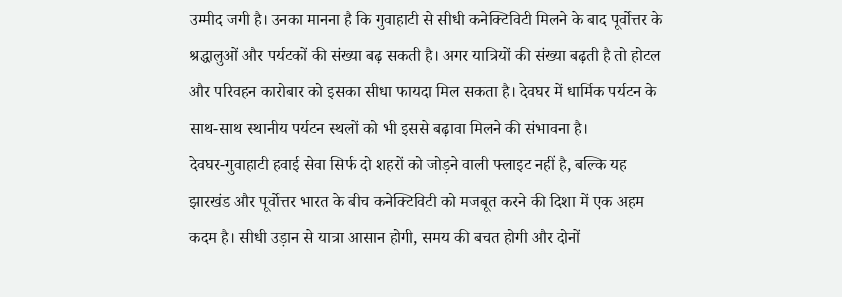उम्मीद जगी है। उनका मानना है कि गुवाहाटी से सीधी कनेक्टिविटी मिलने के बाद पूर्वोत्तर के श्रद्धालुओं और पर्यटकों की संख्या बढ़ सकती है। अगर यात्रियों की संख्या बढ़ती है तो होटल और परिवहन कारोबार को इसका सीधा फायदा मिल सकता है। देवघर में धार्मिक पर्यटन के साथ-साथ स्थानीय पर्यटन स्थलों को भी इससे बढ़ावा मिलने की संभावना है।
देवघर-गुवाहाटी हवाई सेवा सिर्फ दो शहरों को जोड़ने वाली फ्लाइट नहीं है, बल्कि यह झारखंड और पूर्वोत्तर भारत के बीच कनेक्टिविटी को मजबूत करने की दिशा में एक अहम कदम है। सीधी उड़ान से यात्रा आसान होगी, समय की बचत होगी और दोनों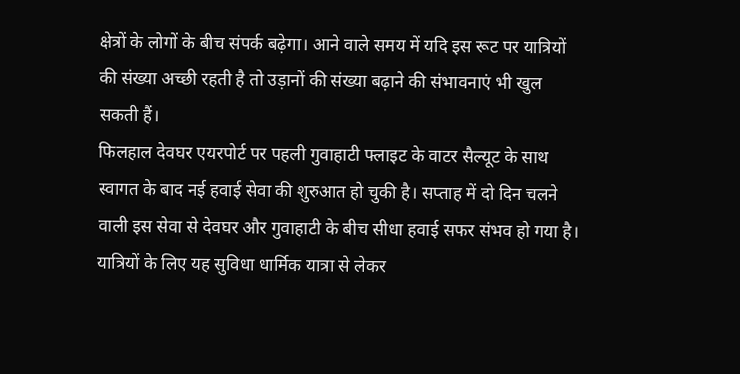क्षेत्रों के लोगों के बीच संपर्क बढ़ेगा। आने वाले समय में यदि इस रूट पर यात्रियों की संख्या अच्छी रहती है तो उड़ानों की संख्या बढ़ाने की संभावनाएं भी खुल सकती हैं।
फिलहाल देवघर एयरपोर्ट पर पहली गुवाहाटी फ्लाइट के वाटर सैल्यूट के साथ स्वागत के बाद नई हवाई सेवा की शुरुआत हो चुकी है। सप्ताह में दो दिन चलने वाली इस सेवा से देवघर और गुवाहाटी के बीच सीधा हवाई सफर संभव हो गया है। यात्रियों के लिए यह सुविधा धार्मिक यात्रा से लेकर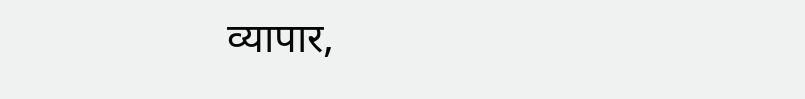व्यापार,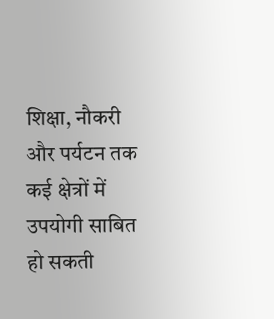शिक्षा, नौकरी और पर्यटन तक कई क्षेत्रों में उपयोगी साबित हो सकती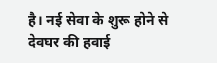है। नई सेवा के शुरू होने से देवघर की हवाई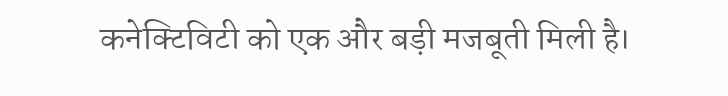कनेक्टिविटी को एक और बड़ी मजबूती मिली है।